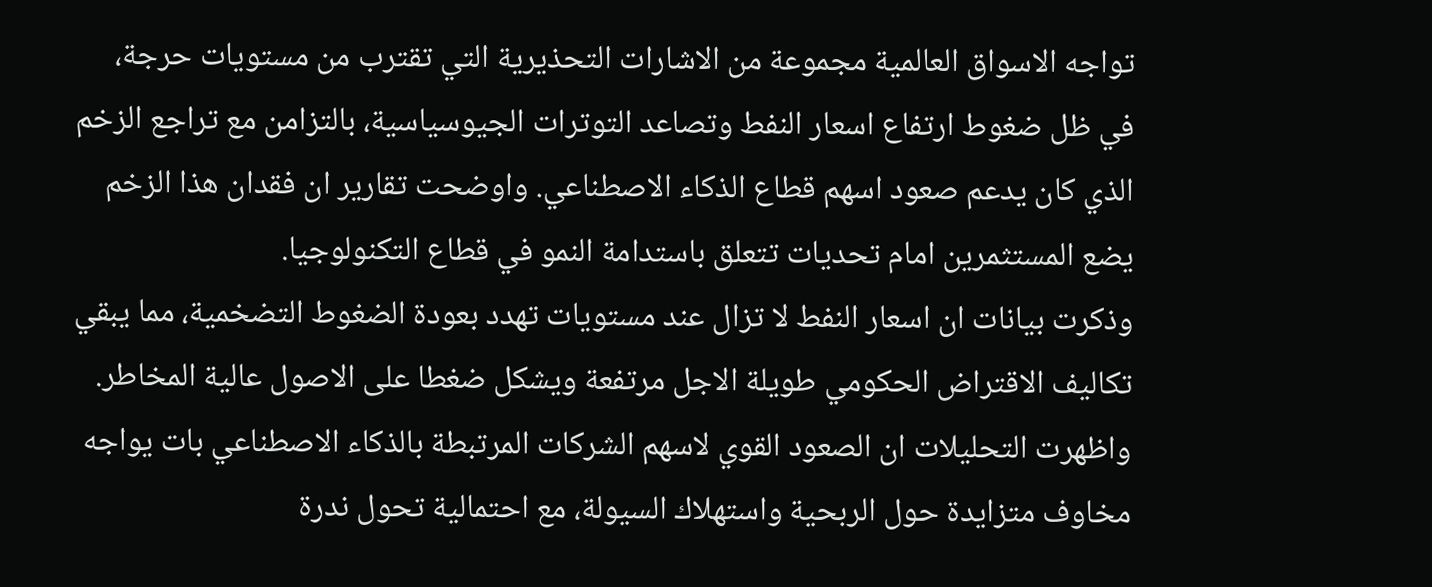تواجه الاسواق العالمية مجموعة من الاشارات التحذيرية التي تقترب من مستويات حرجة، في ظل ضغوط ارتفاع اسعار النفط وتصاعد التوترات الجيوسياسية، بالتزامن مع تراجع الزخم الذي كان يدعم صعود اسهم قطاع الذكاء الاصطناعي. واوضحت تقارير ان فقدان هذا الزخم يضع المستثمرين امام تحديات تتعلق باستدامة النمو في قطاع التكنولوجيا.
وذكرت بيانات ان اسعار النفط لا تزال عند مستويات تهدد بعودة الضغوط التضخمية، مما يبقي تكاليف الاقتراض الحكومي طويلة الاجل مرتفعة ويشكل ضغطا على الاصول عالية المخاطر. واظهرت التحليلات ان الصعود القوي لاسهم الشركات المرتبطة بالذكاء الاصطناعي بات يواجه مخاوف متزايدة حول الربحية واستهلاك السيولة، مع احتمالية تحول ندرة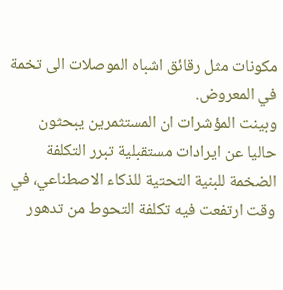مكونات مثل رقائق اشباه الموصلات الى تخمة في المعروض.
وبينت المؤشرات ان المستثمرين يبحثون حاليا عن ايرادات مستقبلية تبرر التكلفة الضخمة للبنية التحتية للذكاء الاصطناعي، في وقت ارتفعت فيه تكلفة التحوط من تدهور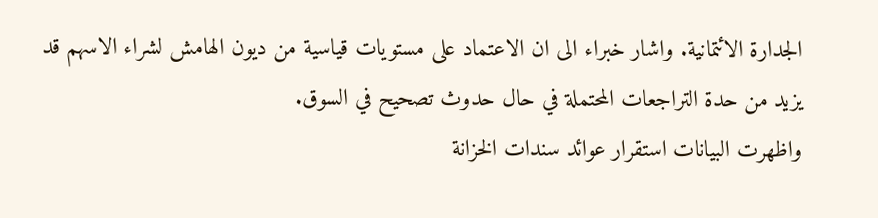الجدارة الائتمانية. واشار خبراء الى ان الاعتماد على مستويات قياسية من ديون الهامش لشراء الاسهم قد يزيد من حدة التراجعات المحتملة في حال حدوث تصحيح في السوق.
واظهرت البيانات استقرار عوائد سندات الخزانة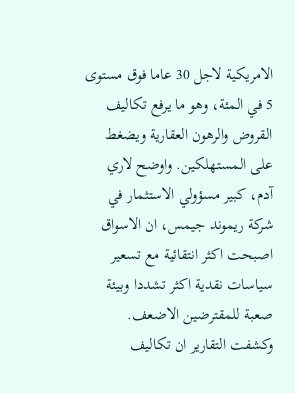الامريكية لاجل 30 عاما فوق مستوى 5 في المئة، وهو ما يرفع تكاليف القروض والرهون العقارية ويضغط على المستهلكين. واوضح لاري آدم، كبير مسؤولي الاستثمار في شركة ريموند جيمس، ان الاسواق اصبحت اكثر انتقائية مع تسعير سياسات نقدية اكثر تشددا وبيئة صعبة للمقترضين الاضعف.
وكشفت التقارير ان تكاليف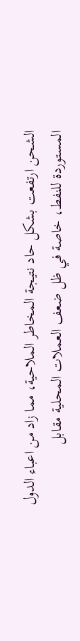الشحن ارتفعت بشكل حاد نتيجة المخاطر الملاحية، مما زاد من اعباء الدول المستوردة للنفط، خاصة في ظل ضعف العملات المحلية مقابل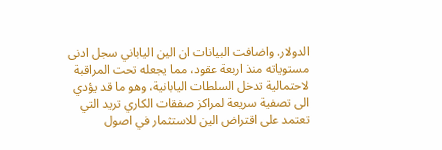الدولار. واضافت البيانات ان الين الياباني سجل ادنى مستوياته منذ اربعة عقود، مما يجعله تحت المراقبة لاحتمالية تدخل السلطات اليابانية، وهو ما قد يؤدي الى تصفية سريعة لمراكز صفقات الكاري تريد التي تعتمد على اقتراض الين للاستثمار في اصول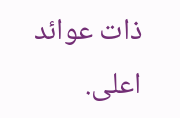ذات عوائد اعلى.